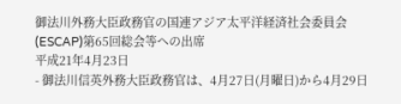御法川外務大臣政務官の国連アジア太平洋経済社会委員会(ESCAP)第65回総会等への出席
平成21年4月23日
- 御法川信英外務大臣政務官は、4月27日(月曜日)から4月29日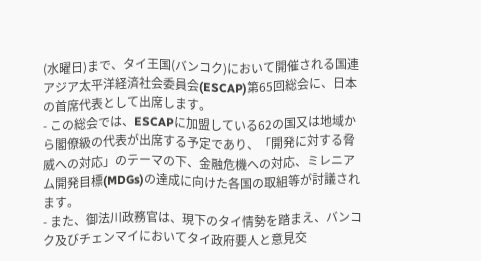(水曜日)まで、タイ王国(バンコク)において開催される国連アジア太平洋経済社会委員会(ESCAP)第65回総会に、日本の首席代表として出席します。
- この総会では、ESCAPに加盟している62の国又は地域から閣僚級の代表が出席する予定であり、「開発に対する脅威への対応」のテーマの下、金融危機への対応、ミレニアム開発目標(MDGs)の達成に向けた各国の取組等が討議されます。
- また、御法川政務官は、現下のタイ情勢を踏まえ、バンコク及びチェンマイにおいてタイ政府要人と意見交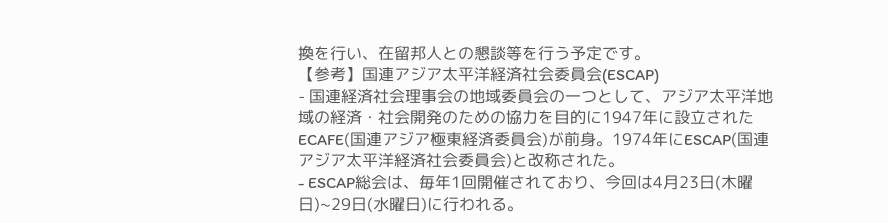換を行い、在留邦人との懇談等を行う予定です。
【参考】国連アジア太平洋経済社会委員会(ESCAP)
- 国連経済社会理事会の地域委員会の一つとして、アジア太平洋地域の経済・社会開発のための協力を目的に1947年に設立されたECAFE(国連アジア極東経済委員会)が前身。1974年にESCAP(国連アジア太平洋経済社会委員会)と改称された。
- ESCAP総会は、毎年1回開催されており、今回は4月23日(木曜日)~29日(水曜日)に行われる。